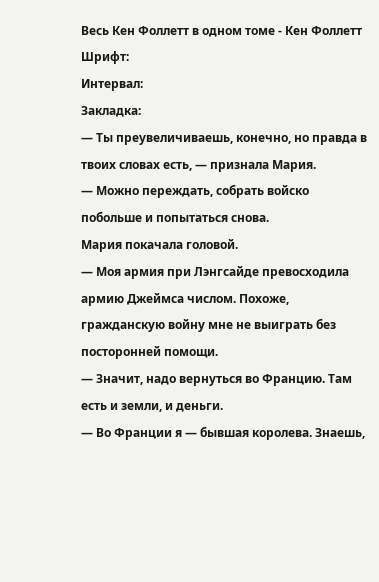Весь Кен Фоллетт в одном томе - Кен Фоллетт
Шрифт:
Интервал:
Закладка:
— Ты преувеличиваешь, конечно, но правда в твоих словах есть, — признала Мария.
— Можно переждать, собрать войско побольше и попытаться снова.
Мария покачала головой.
— Моя армия при Лэнгсайде превосходила армию Джеймса числом. Похоже, гражданскую войну мне не выиграть без посторонней помощи.
— Значит, надо вернуться во Францию. Там есть и земли, и деньги.
— Во Франции я — бывшая королева. Знаешь,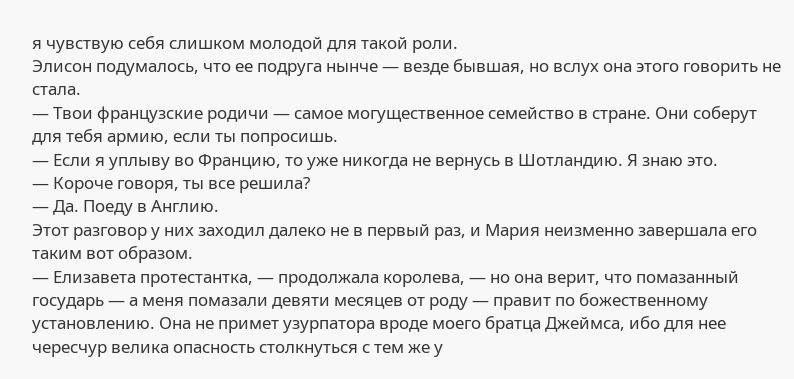я чувствую себя слишком молодой для такой роли.
Элисон подумалось, что ее подруга нынче — везде бывшая, но вслух она этого говорить не стала.
— Твои французские родичи — самое могущественное семейство в стране. Они соберут для тебя армию, если ты попросишь.
— Если я уплыву во Францию, то уже никогда не вернусь в Шотландию. Я знаю это.
— Короче говоря, ты все решила?
— Да. Поеду в Англию.
Этот разговор у них заходил далеко не в первый раз, и Мария неизменно завершала его таким вот образом.
— Елизавета протестантка, — продолжала королева, — но она верит, что помазанный государь — а меня помазали девяти месяцев от роду — правит по божественному установлению. Она не примет узурпатора вроде моего братца Джеймса, ибо для нее чересчур велика опасность столкнуться с тем же у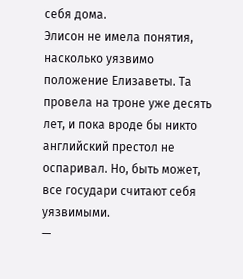себя дома.
Элисон не имела понятия, насколько уязвимо положение Елизаветы. Та провела на троне уже десять лет, и пока вроде бы никто английский престол не оспаривал. Но, быть может, все государи считают себя уязвимыми.
—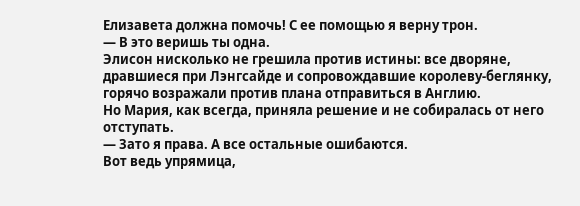Елизавета должна помочь! С ее помощью я верну трон.
— В это веришь ты одна.
Элисон нисколько не грешила против истины: все дворяне, дравшиеся при Лэнгсайде и сопровождавшие королеву-беглянку, горячо возражали против плана отправиться в Англию.
Но Мария, как всегда, приняла решение и не собиралась от него отступать.
— Зато я права. А все остальные ошибаются.
Вот ведь упрямица,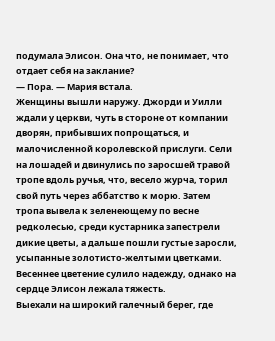подумала Элисон. Она что, не понимает, что отдает себя на заклание?
— Пора. — Мария встала.
Женщины вышли наружу. Джорди и Уилли ждали у церкви, чуть в стороне от компании дворян, прибывших попрощаться, и малочисленной королевской прислуги. Сели на лошадей и двинулись по заросшей травой тропе вдоль ручья, что, весело журча, торил свой путь через аббатство к морю. Затем тропа вывела к зеленеющему по весне редколесью, среди кустарника запестрели дикие цветы, а дальше пошли густые заросли, усыпанные золотисто-желтыми цветками. Весеннее цветение сулило надежду, однако на сердце Элисон лежала тяжесть.
Выехали на широкий галечный берег, где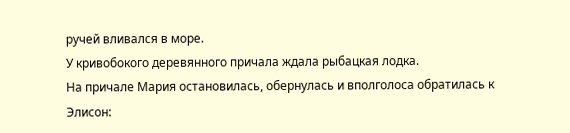ручей вливался в море.
У кривобокого деревянного причала ждала рыбацкая лодка.
На причале Мария остановилась, обернулась и вполголоса обратилась к Элисон: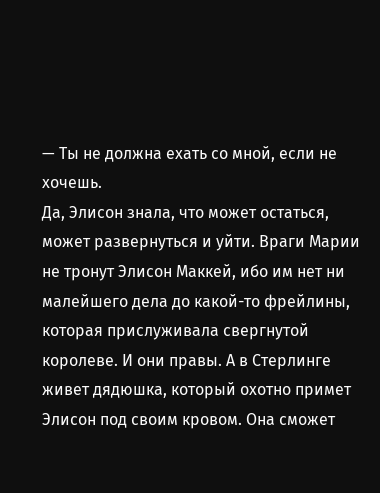— Ты не должна ехать со мной, если не хочешь.
Да, Элисон знала, что может остаться, может развернуться и уйти. Враги Марии не тронут Элисон Маккей, ибо им нет ни малейшего дела до какой-то фрейлины, которая прислуживала свергнутой королеве. И они правы. А в Стерлинге живет дядюшка, который охотно примет Элисон под своим кровом. Она сможет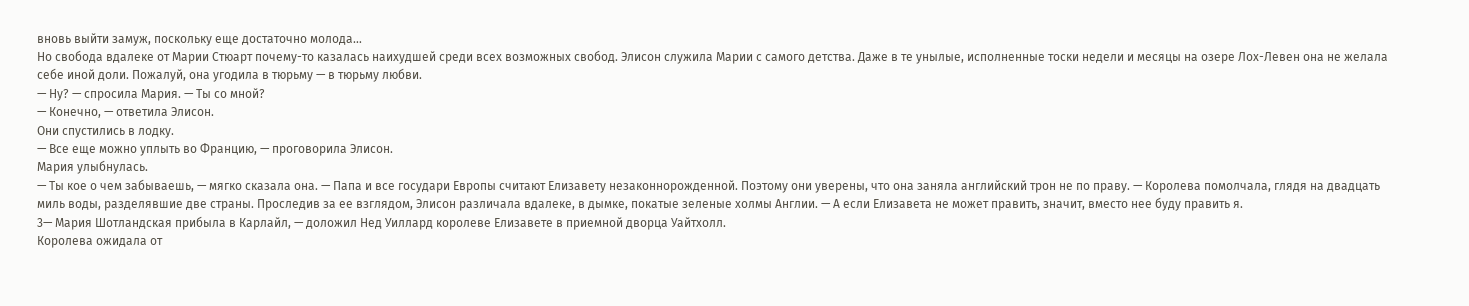вновь выйти замуж, поскольку еще достаточно молода…
Но свобода вдалеке от Марии Стюарт почему-то казалась наихудшей среди всех возможных свобод. Элисон служила Марии с самого детства. Даже в те унылые, исполненные тоски недели и месяцы на озере Лох-Левен она не желала себе иной доли. Пожалуй, она угодила в тюрьму — в тюрьму любви.
— Ну? — спросила Мария. — Ты со мной?
— Конечно, — ответила Элисон.
Они спустились в лодку.
— Все еще можно уплыть во Францию, — проговорила Элисон.
Мария улыбнулась.
— Ты кое о чем забываешь, — мягко сказала она. — Папа и все государи Европы считают Елизавету незаконнорожденной. Поэтому они уверены, что она заняла английский трон не по праву. — Королева помолчала, глядя на двадцать миль воды, разделявшие две страны. Проследив за ее взглядом, Элисон различала вдалеке, в дымке, покатые зеленые холмы Англии. — А если Елизавета не может править, значит, вместо нее буду править я.
3— Мария Шотландская прибыла в Карлайл, — доложил Нед Уиллард королеве Елизавете в приемной дворца Уайтхолл.
Королева ожидала от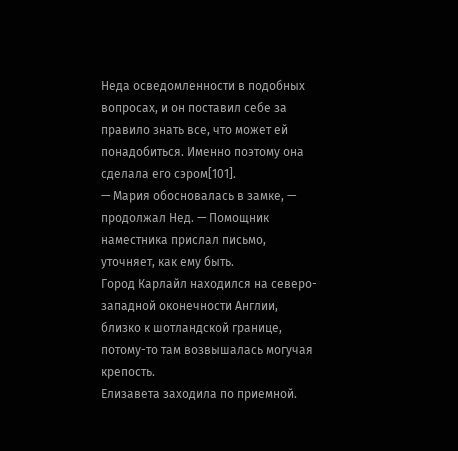Неда осведомленности в подобных вопросах, и он поставил себе за правило знать все, что может ей понадобиться. Именно поэтому она сделала его сэром[101].
— Мария обосновалась в замке, — продолжал Нед. — Помощник наместника прислал письмо, уточняет, как ему быть.
Город Карлайл находился на северо-западной оконечности Англии, близко к шотландской границе, потому-то там возвышалась могучая крепость.
Елизавета заходила по приемной.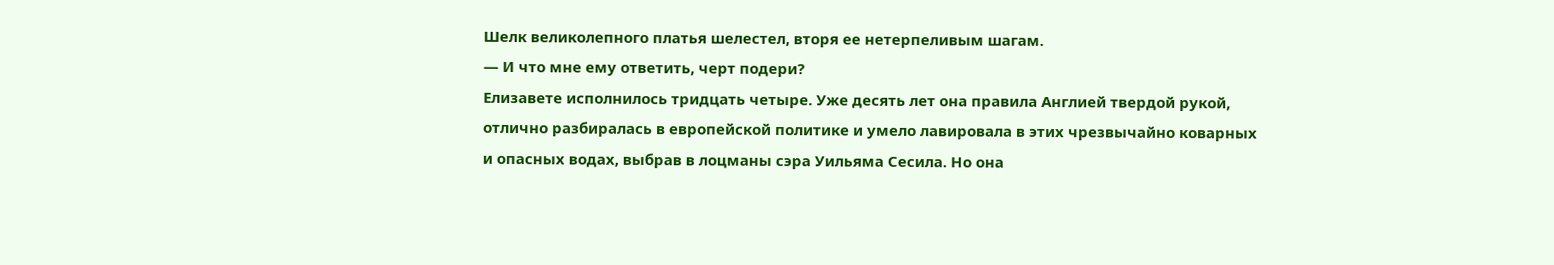Шелк великолепного платья шелестел, вторя ее нетерпеливым шагам.
— И что мне ему ответить, черт подери?
Елизавете исполнилось тридцать четыре. Уже десять лет она правила Англией твердой рукой, отлично разбиралась в европейской политике и умело лавировала в этих чрезвычайно коварных и опасных водах, выбрав в лоцманы сэра Уильяма Сесила. Но она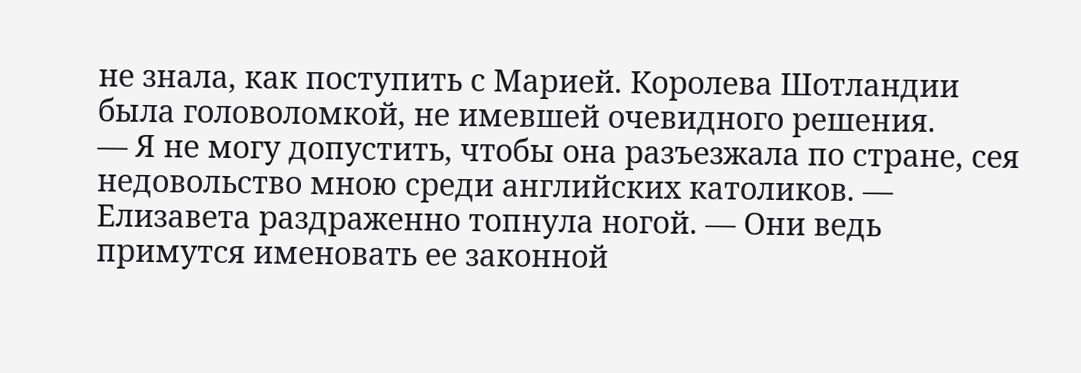не знала, как поступить с Марией. Королева Шотландии была головоломкой, не имевшей очевидного решения.
— Я не могу допустить, чтобы она разъезжала по стране, сея недовольство мною среди английских католиков. — Елизавета раздраженно топнула ногой. — Они ведь примутся именовать ее законной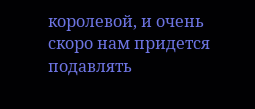королевой, и очень скоро нам придется подавлять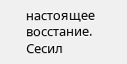настоящее восстание.
Сесил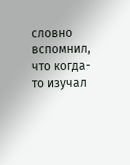словно вспомнил, что когда-то изучал